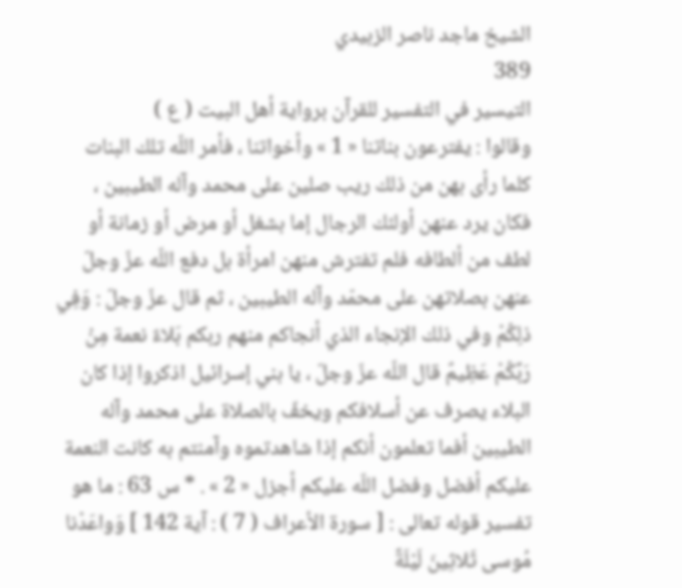الشيخ ماجد ناصر الزبيدي
389
التيسير في التفسير للقرآن برواية أهل البيت ( ع )
وقالوا : يفترعون بناتنا « 1 » وأخواتنا ، فأمر اللّه تلك البنات كلما رأى بهن من ذلك ريب صلين على محمد وآله الطيبين ، فكان يرد عنهن أولئك الرجال إما بشغل أو مرض أو زمانة أو لطف من ألطافه فلم تفترش منهن امرأة بل دفع اللّه عزّ وجلّ عنهن بصلاتهن على محمّد وآله الطيبين ، ثم قال عزّ وجلّ : وَفِي ذلِكُمْ وفي ذلك الإنجاء الذي أنجاكم منهم ربكم بَلاءٌ نعمة مِنْ رَبِّكُمْ عَظِيمٌ قال اللّه عزّ وجلّ ، يا بني إسرائيل اذكروا إذا كان البلاء يصرف عن أسلافكم ويخفّ بالصلاة على محمد وآله الطيبين أفما تعلمون أنكم إذا شاهدتموه وآمنتم به كانت النعمة عليكم أفضل وفضل اللّه عليكم أجزل « 2 » . * س 63 : ما هو تفسير قوله تعالى : [ سورة الأعراف ( 7 ) : آية 142 ] وَواعَدْنا مُوسى ثَلاثِينَ لَيْلَةً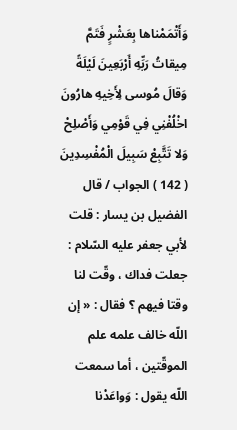وَأَتْمَمْناها بِعَشْرٍ فَتَمَّ مِيقاتُ رَبِّهِ أَرْبَعِينَ لَيْلَةً وَقالَ مُوسى لِأَخِيهِ هارُونَ اخْلُفْنِي فِي قَوْمِي وَأَصْلِحْ وَلا تَتَّبِعْ سَبِيلَ الْمُفْسِدِينَ ( 142 ) الجواب / قال الفضيل بن يسار : قلت لأبي جعفر عليه السّلام : جعلت فداك ، وقّت لنا وقتا فيهم ؟ فقال : « إن اللّه خالف علمه علم الموقّتين ، أما سمعت اللّه يقول : وَواعَدْنا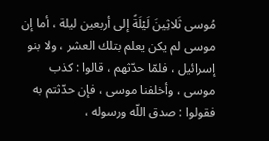مُوسى ثَلاثِينَ لَيْلَةً إلى أربعين ليلة ، أما إن موسى لم يكن يعلم بتلك العشر ، ولا بنو إسرائيل ، فلمّا حدّثهم ، قالوا : كذب موسى ، وأخلفنا موسى ، فإن حدّثتم به فقولوا : صدق اللّه ورسوله ،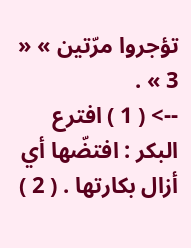تؤجروا مرّتين » « 3 » .
--> ( 1 ) افترع البكر : افتضّها أي أزال بكارتها . ( 2 )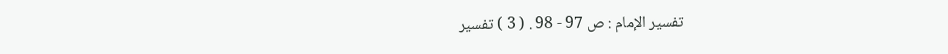تفسير الإمام : ص 97 - 98 . ( 3 ) تفسير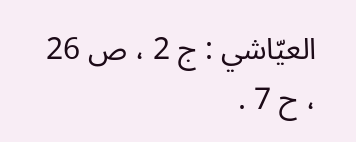العيّاشي : ج 2 ، ص 26 ، ح 7 .